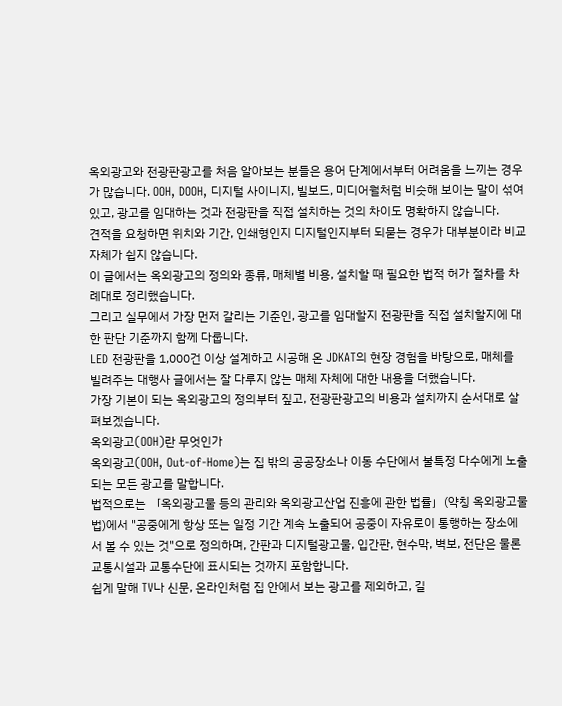옥외광고와 전광판광고를 처음 알아보는 분들은 용어 단계에서부터 어려움을 느끼는 경우가 많습니다. OOH, DOOH, 디지털 사이니지, 빌보드, 미디어월처럼 비슷해 보이는 말이 섞여 있고, 광고를 임대하는 것과 전광판을 직접 설치하는 것의 차이도 명확하지 않습니다.
견적을 요청하면 위치와 기간, 인쇄형인지 디지털인지부터 되묻는 경우가 대부분이라 비교 자체가 쉽지 않습니다.
이 글에서는 옥외광고의 정의와 종류, 매체별 비용, 설치할 때 필요한 법적 허가 절차를 차례대로 정리했습니다.
그리고 실무에서 가장 먼저 갈리는 기준인, 광고를 임대할지 전광판을 직접 설치할지에 대한 판단 기준까지 함께 다룹니다.
LED 전광판을 1,000건 이상 설계하고 시공해 온 JDKAT의 현장 경험을 바탕으로, 매체를 빌려주는 대행사 글에서는 잘 다루지 않는 매체 자체에 대한 내용을 더했습니다.
가장 기본이 되는 옥외광고의 정의부터 짚고, 전광판광고의 비용과 설치까지 순서대로 살펴보겠습니다.
옥외광고(OOH)란 무엇인가
옥외광고(OOH, Out-of-Home)는 집 밖의 공공장소나 이동 수단에서 불특정 다수에게 노출되는 모든 광고를 말합니다.
법적으로는 「옥외광고물 등의 관리와 옥외광고산업 진흥에 관한 법률」(약칭 옥외광고물법)에서 "공중에게 항상 또는 일정 기간 계속 노출되어 공중이 자유로이 통행하는 장소에서 볼 수 있는 것"으로 정의하며, 간판과 디지털광고물, 입간판, 현수막, 벽보, 전단은 물론 교통시설과 교통수단에 표시되는 것까지 포함합니다.
쉽게 말해 TV나 신문, 온라인처럼 집 안에서 보는 광고를 제외하고, 길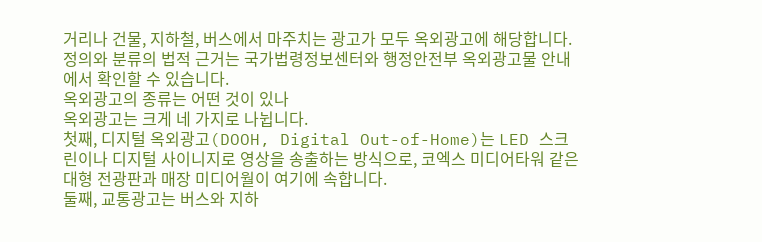거리나 건물, 지하철, 버스에서 마주치는 광고가 모두 옥외광고에 해당합니다.
정의와 분류의 법적 근거는 국가법령정보센터와 행정안전부 옥외광고물 안내에서 확인할 수 있습니다.
옥외광고의 종류는 어떤 것이 있나
옥외광고는 크게 네 가지로 나뉩니다.
첫째, 디지털 옥외광고(DOOH, Digital Out-of-Home)는 LED 스크린이나 디지털 사이니지로 영상을 송출하는 방식으로, 코엑스 미디어타워 같은 대형 전광판과 매장 미디어월이 여기에 속합니다.
둘째, 교통광고는 버스와 지하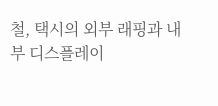철, 택시의 외부 래핑과 내부 디스플레이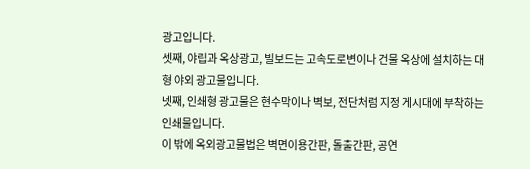광고입니다.
셋째, 야립과 옥상광고, 빌보드는 고속도로변이나 건물 옥상에 설치하는 대형 야외 광고물입니다.
넷째, 인쇄형 광고물은 현수막이나 벽보, 전단처럼 지정 게시대에 부착하는 인쇄물입니다.
이 밖에 옥외광고물법은 벽면이용간판, 돌출간판, 공연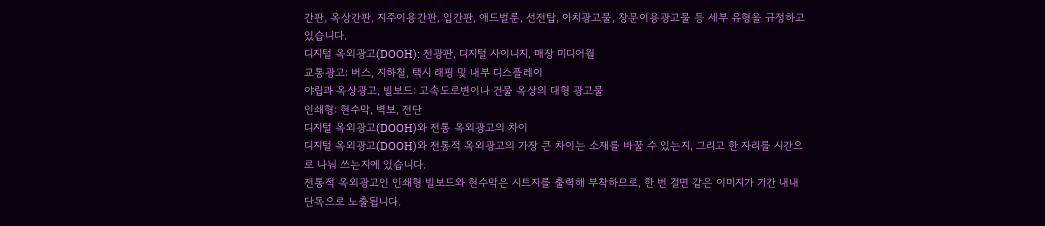간판, 옥상간판, 지주이용간판, 입간판, 애드벌룬, 선전탑, 아치광고물, 창문이용광고물 등 세부 유형을 규정하고 있습니다.
디지털 옥외광고(DOOH): 전광판, 디지털 사이니지, 매장 미디어월
교통광고: 버스, 지하철, 택시 래핑 및 내부 디스플레이
야립과 옥상광고, 빌보드: 고속도로변이나 건물 옥상의 대형 광고물
인쇄형: 현수막, 벽보, 전단
디지털 옥외광고(DOOH)와 전통 옥외광고의 차이
디지털 옥외광고(DOOH)와 전통적 옥외광고의 가장 큰 차이는 소재를 바꿀 수 있는지, 그리고 한 자리를 시간으로 나눠 쓰는지에 있습니다.
전통적 옥외광고인 인쇄형 빌보드와 현수막은 시트지를 출력해 부착하므로, 한 번 걸면 같은 이미지가 기간 내내 단독으로 노출됩니다.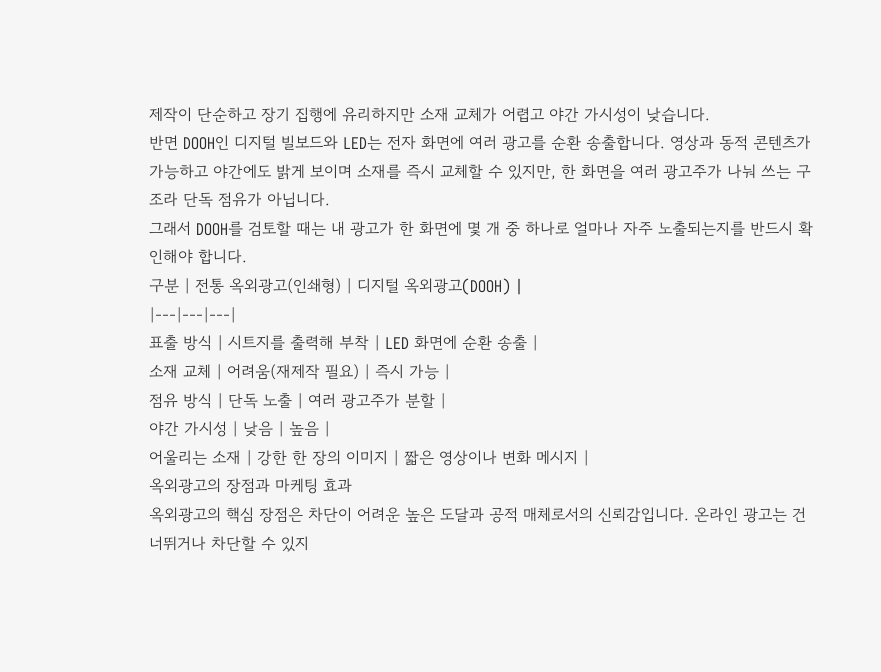제작이 단순하고 장기 집행에 유리하지만 소재 교체가 어렵고 야간 가시성이 낮습니다.
반면 DOOH인 디지털 빌보드와 LED는 전자 화면에 여러 광고를 순환 송출합니다. 영상과 동적 콘텐츠가 가능하고 야간에도 밝게 보이며 소재를 즉시 교체할 수 있지만, 한 화면을 여러 광고주가 나눠 쓰는 구조라 단독 점유가 아닙니다.
그래서 DOOH를 검토할 때는 내 광고가 한 화면에 몇 개 중 하나로 얼마나 자주 노출되는지를 반드시 확인해야 합니다.
구분 | 전통 옥외광고(인쇄형) | 디지털 옥외광고(DOOH) |
|---|---|---|
표출 방식 | 시트지를 출력해 부착 | LED 화면에 순환 송출 |
소재 교체 | 어려움(재제작 필요) | 즉시 가능 |
점유 방식 | 단독 노출 | 여러 광고주가 분할 |
야간 가시성 | 낮음 | 높음 |
어울리는 소재 | 강한 한 장의 이미지 | 짧은 영상이나 변화 메시지 |
옥외광고의 장점과 마케팅 효과
옥외광고의 핵심 장점은 차단이 어려운 높은 도달과 공적 매체로서의 신뢰감입니다. 온라인 광고는 건너뛰거나 차단할 수 있지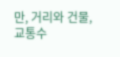만, 거리와 건물, 교통수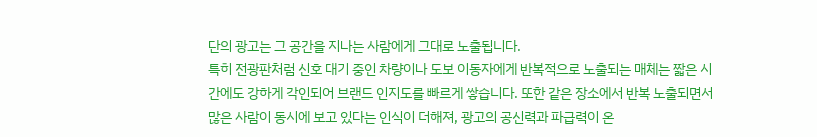단의 광고는 그 공간을 지나는 사람에게 그대로 노출됩니다.
특히 전광판처럼 신호 대기 중인 차량이나 도보 이동자에게 반복적으로 노출되는 매체는 짧은 시간에도 강하게 각인되어 브랜드 인지도를 빠르게 쌓습니다. 또한 같은 장소에서 반복 노출되면서 많은 사람이 동시에 보고 있다는 인식이 더해져, 광고의 공신력과 파급력이 온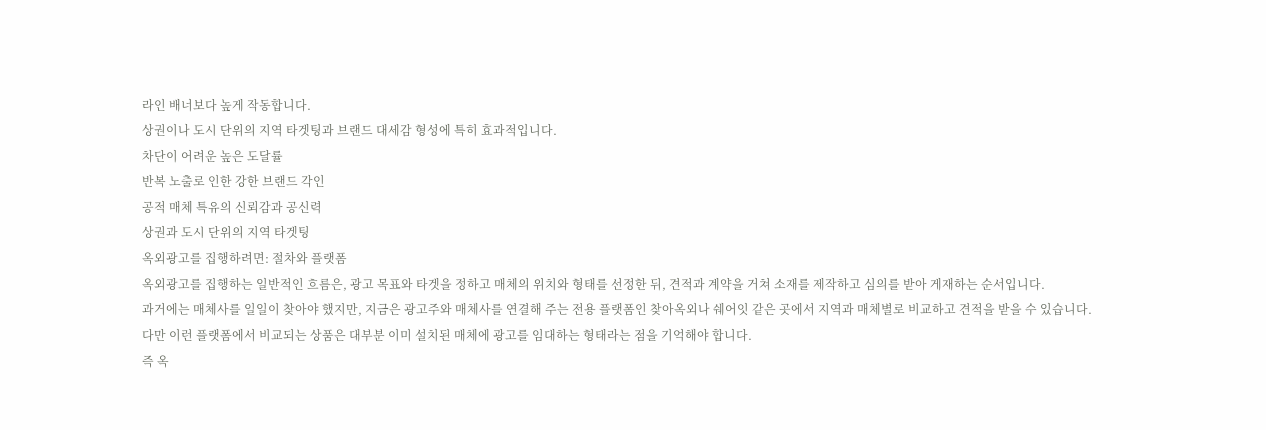라인 배너보다 높게 작동합니다.
상권이나 도시 단위의 지역 타겟팅과 브랜드 대세감 형성에 특히 효과적입니다.
차단이 어려운 높은 도달률
반복 노출로 인한 강한 브랜드 각인
공적 매체 특유의 신뢰감과 공신력
상권과 도시 단위의 지역 타겟팅
옥외광고를 집행하려면: 절차와 플랫폼
옥외광고를 집행하는 일반적인 흐름은, 광고 목표와 타겟을 정하고 매체의 위치와 형태를 선정한 뒤, 견적과 계약을 거쳐 소재를 제작하고 심의를 받아 게재하는 순서입니다.
과거에는 매체사를 일일이 찾아야 했지만, 지금은 광고주와 매체사를 연결해 주는 전용 플랫폼인 찾아옥외나 쉐어잇 같은 곳에서 지역과 매체별로 비교하고 견적을 받을 수 있습니다.
다만 이런 플랫폼에서 비교되는 상품은 대부분 이미 설치된 매체에 광고를 임대하는 형태라는 점을 기억해야 합니다.
즉 옥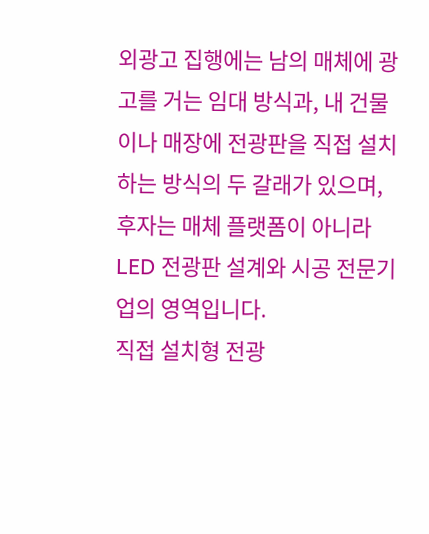외광고 집행에는 남의 매체에 광고를 거는 임대 방식과, 내 건물이나 매장에 전광판을 직접 설치하는 방식의 두 갈래가 있으며, 후자는 매체 플랫폼이 아니라 LED 전광판 설계와 시공 전문기업의 영역입니다.
직접 설치형 전광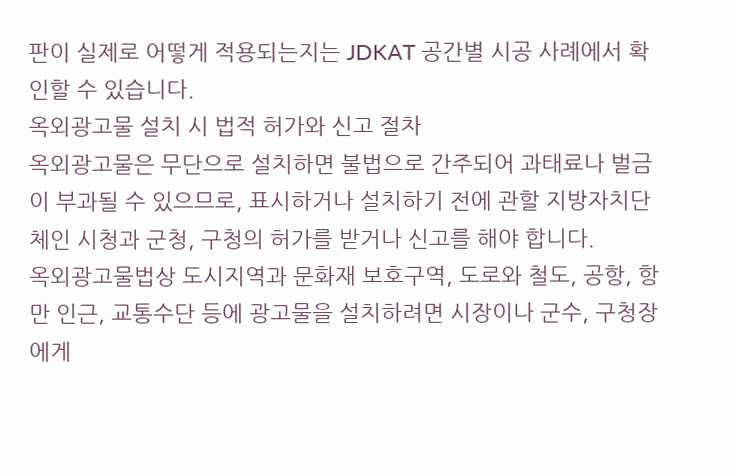판이 실제로 어떻게 적용되는지는 JDKAT 공간별 시공 사례에서 확인할 수 있습니다.
옥외광고물 설치 시 법적 허가와 신고 절차
옥외광고물은 무단으로 설치하면 불법으로 간주되어 과태료나 벌금이 부과될 수 있으므로, 표시하거나 설치하기 전에 관할 지방자치단체인 시청과 군청, 구청의 허가를 받거나 신고를 해야 합니다.
옥외광고물법상 도시지역과 문화재 보호구역, 도로와 철도, 공항, 항만 인근, 교통수단 등에 광고물을 설치하려면 시장이나 군수, 구청장에게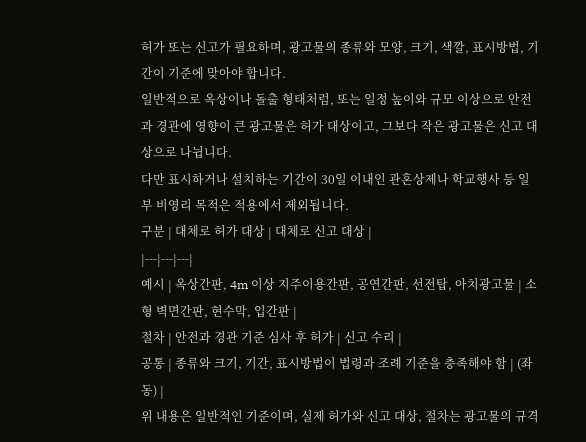허가 또는 신고가 필요하며, 광고물의 종류와 모양, 크기, 색깔, 표시방법, 기간이 기준에 맞아야 합니다.
일반적으로 옥상이나 돌출 형태처럼, 또는 일정 높이와 규모 이상으로 안전과 경관에 영향이 큰 광고물은 허가 대상이고, 그보다 작은 광고물은 신고 대상으로 나뉩니다.
다만 표시하거나 설치하는 기간이 30일 이내인 관혼상제나 학교행사 등 일부 비영리 목적은 적용에서 제외됩니다.
구분 | 대체로 허가 대상 | 대체로 신고 대상 |
|---|---|---|
예시 | 옥상간판, 4m 이상 지주이용간판, 공연간판, 선전탑, 아치광고물 | 소형 벽면간판, 현수막, 입간판 |
절차 | 안전과 경관 기준 심사 후 허가 | 신고 수리 |
공통 | 종류와 크기, 기간, 표시방법이 법령과 조례 기준을 충족해야 함 | (좌동) |
위 내용은 일반적인 기준이며, 실제 허가와 신고 대상, 절차는 광고물의 규격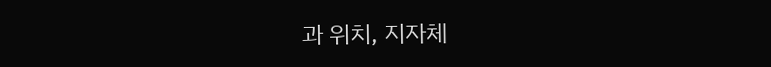과 위치, 지자체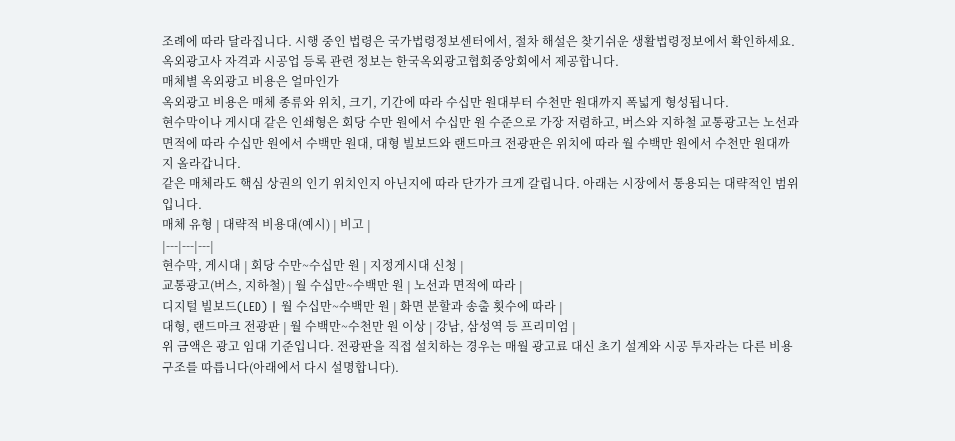조례에 따라 달라집니다. 시행 중인 법령은 국가법령정보센터에서, 절차 해설은 찾기쉬운 생활법령정보에서 확인하세요. 옥외광고사 자격과 시공업 등록 관련 정보는 한국옥외광고협회중앙회에서 제공합니다.
매체별 옥외광고 비용은 얼마인가
옥외광고 비용은 매체 종류와 위치, 크기, 기간에 따라 수십만 원대부터 수천만 원대까지 폭넓게 형성됩니다.
현수막이나 게시대 같은 인쇄형은 회당 수만 원에서 수십만 원 수준으로 가장 저렴하고, 버스와 지하철 교통광고는 노선과 면적에 따라 수십만 원에서 수백만 원대, 대형 빌보드와 랜드마크 전광판은 위치에 따라 월 수백만 원에서 수천만 원대까지 올라갑니다.
같은 매체라도 핵심 상권의 인기 위치인지 아닌지에 따라 단가가 크게 갈립니다. 아래는 시장에서 통용되는 대략적인 범위입니다.
매체 유형 | 대략적 비용대(예시) | 비고 |
|---|---|---|
현수막, 게시대 | 회당 수만~수십만 원 | 지정게시대 신청 |
교통광고(버스, 지하철) | 월 수십만~수백만 원 | 노선과 면적에 따라 |
디지털 빌보드(LED) | 월 수십만~수백만 원 | 화면 분할과 송출 횟수에 따라 |
대형, 랜드마크 전광판 | 월 수백만~수천만 원 이상 | 강남, 삼성역 등 프리미엄 |
위 금액은 광고 임대 기준입니다. 전광판을 직접 설치하는 경우는 매월 광고료 대신 초기 설계와 시공 투자라는 다른 비용 구조를 따릅니다(아래에서 다시 설명합니다).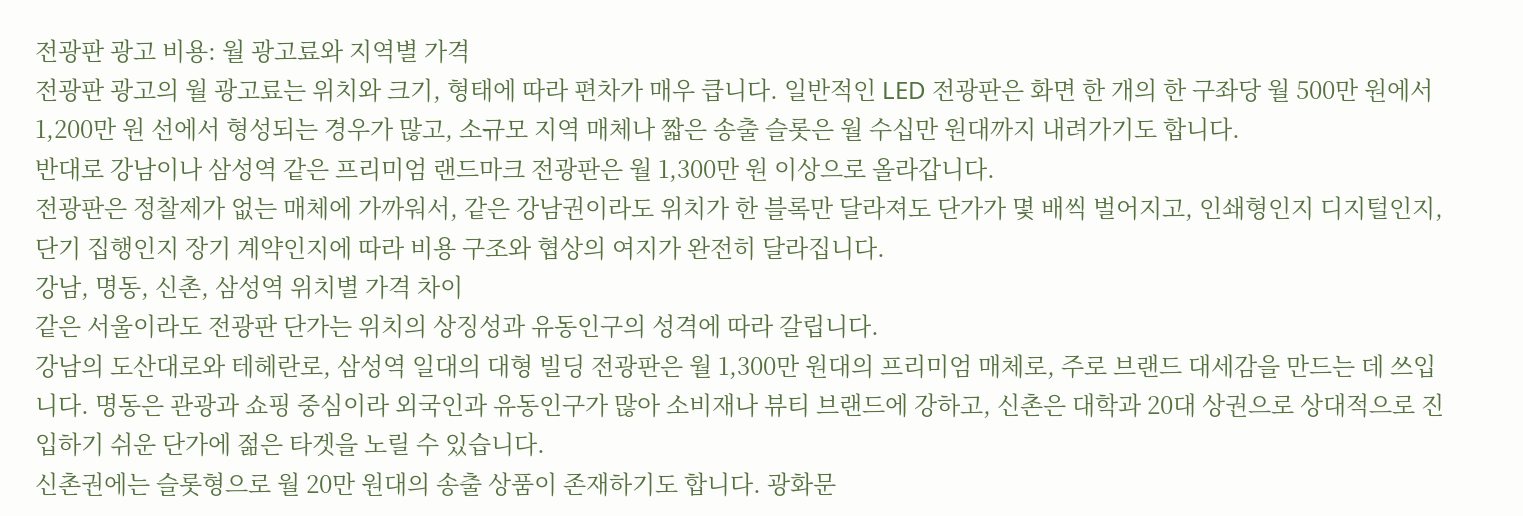전광판 광고 비용: 월 광고료와 지역별 가격
전광판 광고의 월 광고료는 위치와 크기, 형태에 따라 편차가 매우 큽니다. 일반적인 LED 전광판은 화면 한 개의 한 구좌당 월 500만 원에서 1,200만 원 선에서 형성되는 경우가 많고, 소규모 지역 매체나 짧은 송출 슬롯은 월 수십만 원대까지 내려가기도 합니다.
반대로 강남이나 삼성역 같은 프리미엄 랜드마크 전광판은 월 1,300만 원 이상으로 올라갑니다.
전광판은 정찰제가 없는 매체에 가까워서, 같은 강남권이라도 위치가 한 블록만 달라져도 단가가 몇 배씩 벌어지고, 인쇄형인지 디지털인지, 단기 집행인지 장기 계약인지에 따라 비용 구조와 협상의 여지가 완전히 달라집니다.
강남, 명동, 신촌, 삼성역 위치별 가격 차이
같은 서울이라도 전광판 단가는 위치의 상징성과 유동인구의 성격에 따라 갈립니다.
강남의 도산대로와 테헤란로, 삼성역 일대의 대형 빌딩 전광판은 월 1,300만 원대의 프리미엄 매체로, 주로 브랜드 대세감을 만드는 데 쓰입니다. 명동은 관광과 쇼핑 중심이라 외국인과 유동인구가 많아 소비재나 뷰티 브랜드에 강하고, 신촌은 대학과 20대 상권으로 상대적으로 진입하기 쉬운 단가에 젊은 타겟을 노릴 수 있습니다.
신촌권에는 슬롯형으로 월 20만 원대의 송출 상품이 존재하기도 합니다. 광화문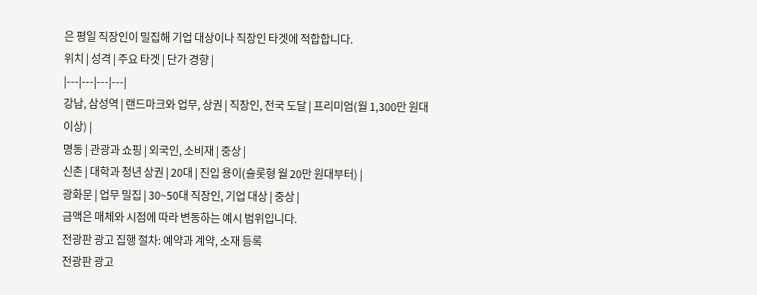은 평일 직장인이 밀집해 기업 대상이나 직장인 타겟에 적합합니다.
위치 | 성격 | 주요 타겟 | 단가 경향 |
|---|---|---|---|
강남, 삼성역 | 랜드마크와 업무, 상권 | 직장인, 전국 도달 | 프리미엄(월 1,300만 원대 이상) |
명동 | 관광과 쇼핑 | 외국인, 소비재 | 중상 |
신촌 | 대학과 청년 상권 | 20대 | 진입 용이(슬롯형 월 20만 원대부터) |
광화문 | 업무 밀집 | 30~50대 직장인, 기업 대상 | 중상 |
금액은 매체와 시점에 따라 변동하는 예시 범위입니다.
전광판 광고 집행 절차: 예약과 계약, 소재 등록
전광판 광고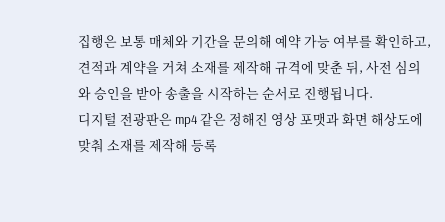집행은 보통 매체와 기간을 문의해 예약 가능 여부를 확인하고, 견적과 계약을 거쳐 소재를 제작해 규격에 맞춘 뒤, 사전 심의와 승인을 받아 송출을 시작하는 순서로 진행됩니다.
디지털 전광판은 mp4 같은 정해진 영상 포맷과 화면 해상도에 맞춰 소재를 제작해 등록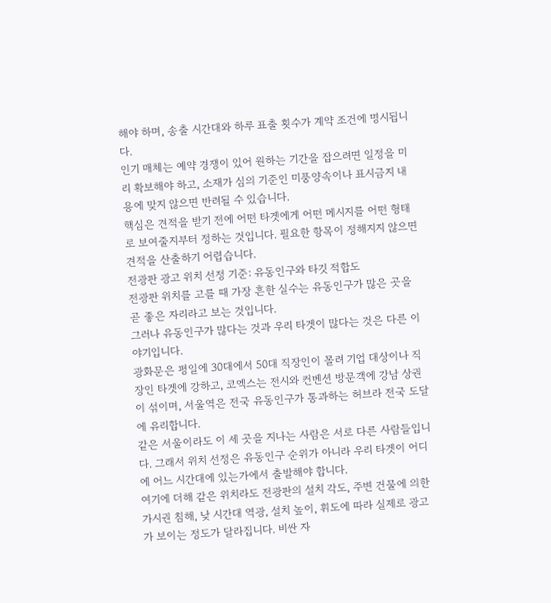해야 하며, 송출 시간대와 하루 표출 횟수가 계약 조건에 명시됩니다.
인기 매체는 예약 경쟁이 있어 원하는 기간을 잡으려면 일정을 미리 확보해야 하고, 소재가 심의 기준인 미풍양속이나 표시금지 내용에 맞지 않으면 반려될 수 있습니다.
핵심은 견적을 받기 전에 어떤 타겟에게 어떤 메시지를 어떤 형태로 보여줄지부터 정하는 것입니다. 필요한 항목이 정해지지 않으면 견적을 산출하기 어렵습니다.
전광판 광고 위치 선정 기준: 유동인구와 타깃 적합도
전광판 위치를 고를 때 가장 흔한 실수는 유동인구가 많은 곳을 곧 좋은 자리라고 보는 것입니다.
그러나 유동인구가 많다는 것과 우리 타겟이 많다는 것은 다른 이야기입니다.
광화문은 평일에 30대에서 50대 직장인이 몰려 기업 대상이나 직장인 타겟에 강하고, 코엑스는 전시와 컨벤션 방문객에 강남 상권이 섞이며, 서울역은 전국 유동인구가 통과하는 허브라 전국 도달에 유리합니다.
같은 서울이라도 이 세 곳을 지나는 사람은 서로 다른 사람들입니다. 그래서 위치 선정은 유동인구 순위가 아니라 우리 타겟이 어디에 어느 시간대에 있는가에서 출발해야 합니다.
여기에 더해 같은 위치라도 전광판의 설치 각도, 주변 건물에 의한 가시권 침해, 낮 시간대 역광, 설치 높이, 휘도에 따라 실제로 광고가 보이는 정도가 달라집니다. 비싼 자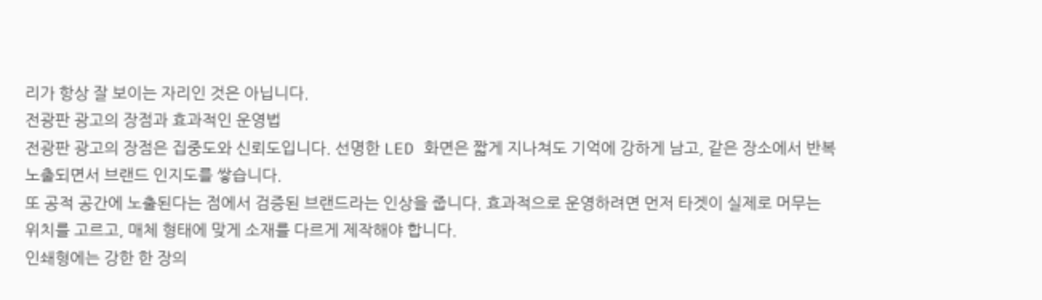리가 항상 잘 보이는 자리인 것은 아닙니다.
전광판 광고의 장점과 효과적인 운영법
전광판 광고의 장점은 집중도와 신뢰도입니다. 선명한 LED 화면은 짧게 지나쳐도 기억에 강하게 남고, 같은 장소에서 반복 노출되면서 브랜드 인지도를 쌓습니다.
또 공적 공간에 노출된다는 점에서 검증된 브랜드라는 인상을 줍니다. 효과적으로 운영하려면 먼저 타겟이 실제로 머무는 위치를 고르고, 매체 형태에 맞게 소재를 다르게 제작해야 합니다.
인쇄형에는 강한 한 장의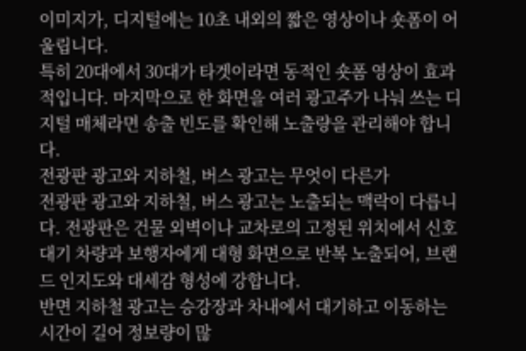이미지가, 디지털에는 10초 내외의 짧은 영상이나 숏폼이 어울립니다.
특히 20대에서 30대가 타겟이라면 동적인 숏폼 영상이 효과적입니다. 마지막으로 한 화면을 여러 광고주가 나눠 쓰는 디지털 매체라면 송출 빈도를 확인해 노출량을 관리해야 합니다.
전광판 광고와 지하철, 버스 광고는 무엇이 다른가
전광판 광고와 지하철, 버스 광고는 노출되는 맥락이 다릅니다. 전광판은 건물 외벽이나 교차로의 고정된 위치에서 신호 대기 차량과 보행자에게 대형 화면으로 반복 노출되어, 브랜드 인지도와 대세감 형성에 강합니다.
반면 지하철 광고는 승강장과 차내에서 대기하고 이동하는 시간이 길어 정보량이 많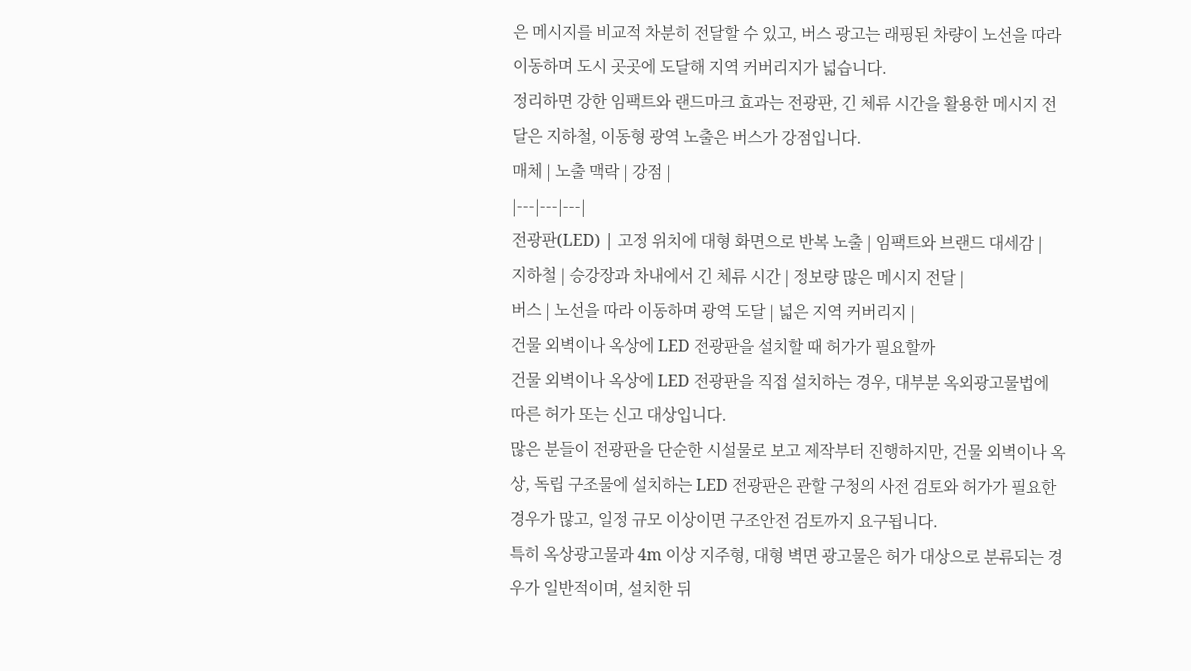은 메시지를 비교적 차분히 전달할 수 있고, 버스 광고는 래핑된 차량이 노선을 따라 이동하며 도시 곳곳에 도달해 지역 커버리지가 넓습니다.
정리하면 강한 임팩트와 랜드마크 효과는 전광판, 긴 체류 시간을 활용한 메시지 전달은 지하철, 이동형 광역 노출은 버스가 강점입니다.
매체 | 노출 맥락 | 강점 |
|---|---|---|
전광판(LED) | 고정 위치에 대형 화면으로 반복 노출 | 임팩트와 브랜드 대세감 |
지하철 | 승강장과 차내에서 긴 체류 시간 | 정보량 많은 메시지 전달 |
버스 | 노선을 따라 이동하며 광역 도달 | 넓은 지역 커버리지 |
건물 외벽이나 옥상에 LED 전광판을 설치할 때 허가가 필요할까
건물 외벽이나 옥상에 LED 전광판을 직접 설치하는 경우, 대부분 옥외광고물법에 따른 허가 또는 신고 대상입니다.
많은 분들이 전광판을 단순한 시설물로 보고 제작부터 진행하지만, 건물 외벽이나 옥상, 독립 구조물에 설치하는 LED 전광판은 관할 구청의 사전 검토와 허가가 필요한 경우가 많고, 일정 규모 이상이면 구조안전 검토까지 요구됩니다.
특히 옥상광고물과 4m 이상 지주형, 대형 벽면 광고물은 허가 대상으로 분류되는 경우가 일반적이며, 설치한 뒤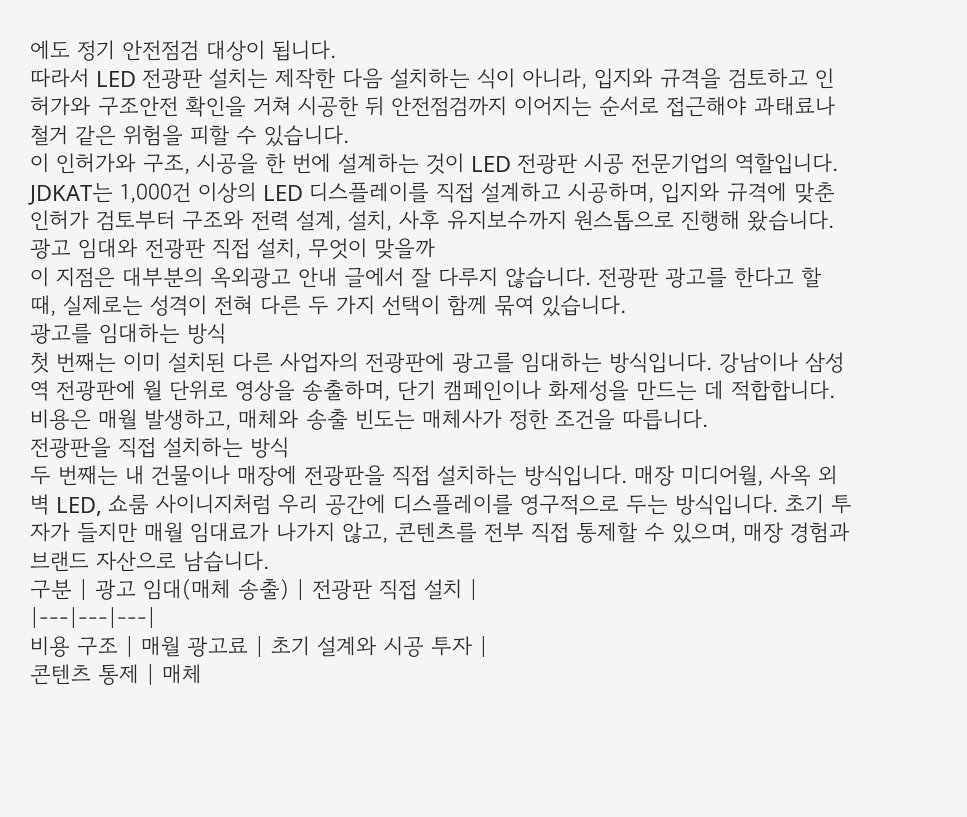에도 정기 안전점검 대상이 됩니다.
따라서 LED 전광판 설치는 제작한 다음 설치하는 식이 아니라, 입지와 규격을 검토하고 인허가와 구조안전 확인을 거쳐 시공한 뒤 안전점검까지 이어지는 순서로 접근해야 과태료나 철거 같은 위험을 피할 수 있습니다.
이 인허가와 구조, 시공을 한 번에 설계하는 것이 LED 전광판 시공 전문기업의 역할입니다.
JDKAT는 1,000건 이상의 LED 디스플레이를 직접 설계하고 시공하며, 입지와 규격에 맞춘 인허가 검토부터 구조와 전력 설계, 설치, 사후 유지보수까지 원스톱으로 진행해 왔습니다.
광고 임대와 전광판 직접 설치, 무엇이 맞을까
이 지점은 대부분의 옥외광고 안내 글에서 잘 다루지 않습니다. 전광판 광고를 한다고 할 때, 실제로는 성격이 전혀 다른 두 가지 선택이 함께 묶여 있습니다.
광고를 임대하는 방식
첫 번째는 이미 설치된 다른 사업자의 전광판에 광고를 임대하는 방식입니다. 강남이나 삼성역 전광판에 월 단위로 영상을 송출하며, 단기 캠페인이나 화제성을 만드는 데 적합합니다. 비용은 매월 발생하고, 매체와 송출 빈도는 매체사가 정한 조건을 따릅니다.
전광판을 직접 설치하는 방식
두 번째는 내 건물이나 매장에 전광판을 직접 설치하는 방식입니다. 매장 미디어월, 사옥 외벽 LED, 쇼룸 사이니지처럼 우리 공간에 디스플레이를 영구적으로 두는 방식입니다. 초기 투자가 들지만 매월 임대료가 나가지 않고, 콘텐츠를 전부 직접 통제할 수 있으며, 매장 경험과 브랜드 자산으로 남습니다.
구분 | 광고 임대(매체 송출) | 전광판 직접 설치 |
|---|---|---|
비용 구조 | 매월 광고료 | 초기 설계와 시공 투자 |
콘텐츠 통제 | 매체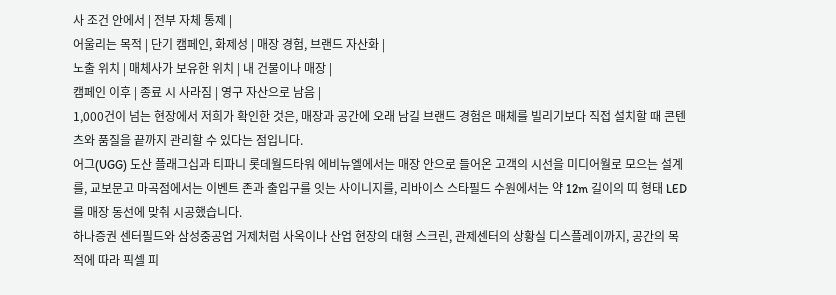사 조건 안에서 | 전부 자체 통제 |
어울리는 목적 | 단기 캠페인, 화제성 | 매장 경험, 브랜드 자산화 |
노출 위치 | 매체사가 보유한 위치 | 내 건물이나 매장 |
캠페인 이후 | 종료 시 사라짐 | 영구 자산으로 남음 |
1,000건이 넘는 현장에서 저희가 확인한 것은, 매장과 공간에 오래 남길 브랜드 경험은 매체를 빌리기보다 직접 설치할 때 콘텐츠와 품질을 끝까지 관리할 수 있다는 점입니다.
어그(UGG) 도산 플래그십과 티파니 롯데월드타워 에비뉴엘에서는 매장 안으로 들어온 고객의 시선을 미디어월로 모으는 설계를, 교보문고 마곡점에서는 이벤트 존과 출입구를 잇는 사이니지를, 리바이스 스타필드 수원에서는 약 12m 길이의 띠 형태 LED를 매장 동선에 맞춰 시공했습니다.
하나증권 센터필드와 삼성중공업 거제처럼 사옥이나 산업 현장의 대형 스크린, 관제센터의 상황실 디스플레이까지, 공간의 목적에 따라 픽셀 피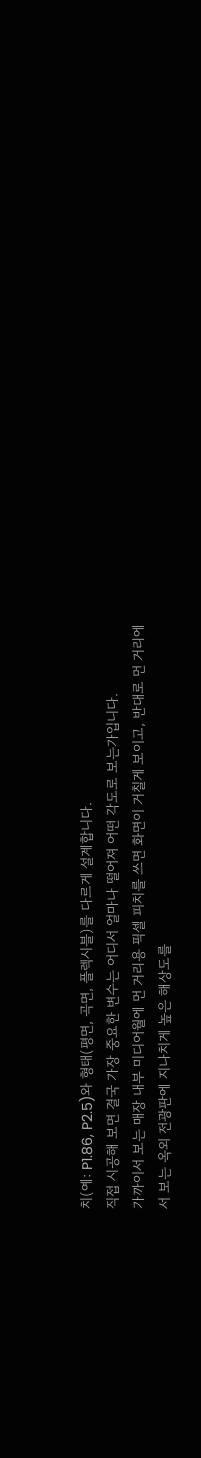치(예: P1.86, P2.5)와 형태(평면, 곡면, 플렉시블)를 다르게 설계합니다.
직접 시공해 보면 결국 가장 중요한 변수는 어디서 얼마나 떨어져 어떤 각도로 보는가입니다.
가까이서 보는 매장 내부 미디어월에 먼 거리용 픽셀 피치를 쓰면 화면이 거칠게 보이고, 반대로 먼 거리에서 보는 옥외 전광판에 지나치게 높은 해상도를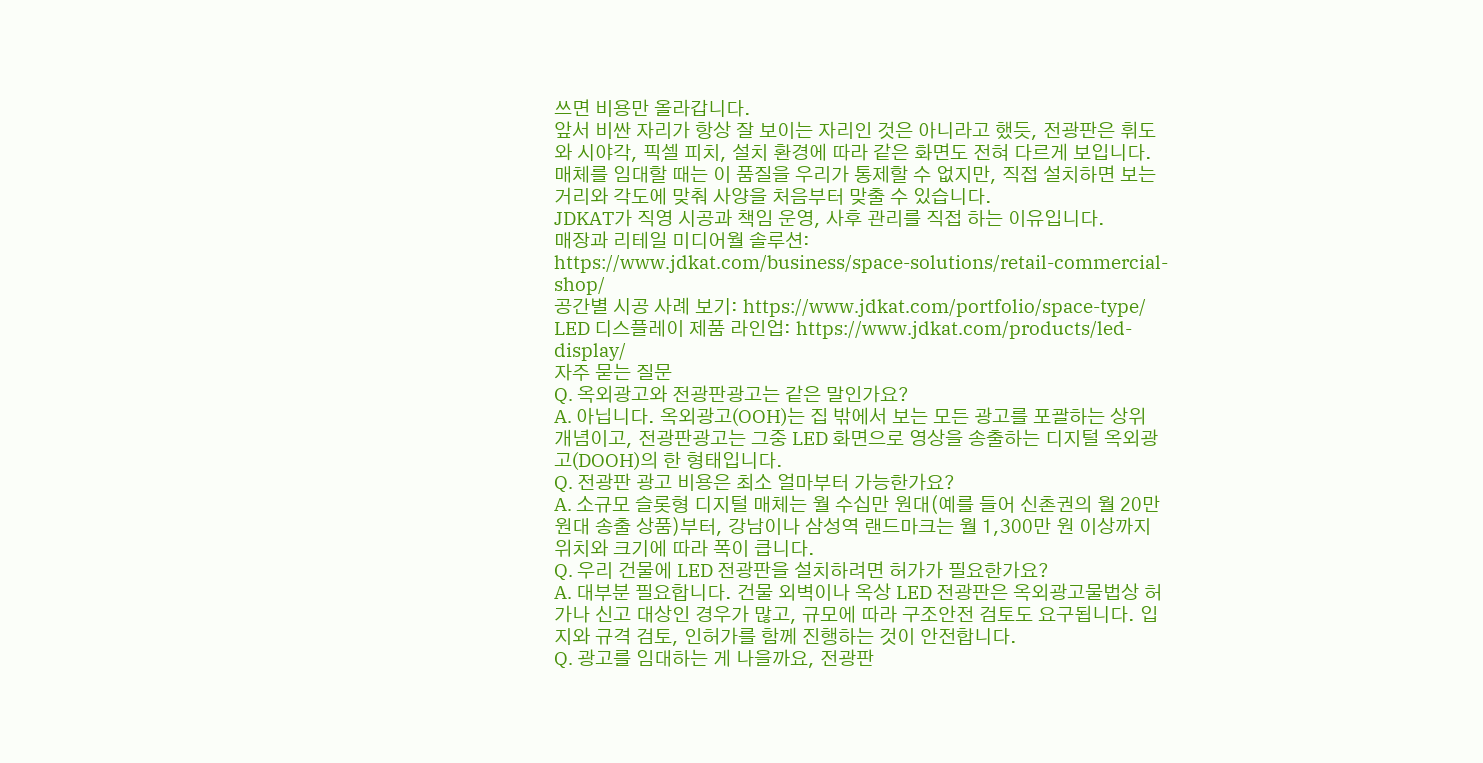쓰면 비용만 올라갑니다.
앞서 비싼 자리가 항상 잘 보이는 자리인 것은 아니라고 했듯, 전광판은 휘도와 시야각, 픽셀 피치, 설치 환경에 따라 같은 화면도 전혀 다르게 보입니다.
매체를 임대할 때는 이 품질을 우리가 통제할 수 없지만, 직접 설치하면 보는 거리와 각도에 맞춰 사양을 처음부터 맞출 수 있습니다.
JDKAT가 직영 시공과 책임 운영, 사후 관리를 직접 하는 이유입니다.
매장과 리테일 미디어월 솔루션: https://www.jdkat.com/business/space-solutions/retail-commercial-shop/
공간별 시공 사례 보기: https://www.jdkat.com/portfolio/space-type/
LED 디스플레이 제품 라인업: https://www.jdkat.com/products/led-display/
자주 묻는 질문
Q. 옥외광고와 전광판광고는 같은 말인가요?
A. 아닙니다. 옥외광고(OOH)는 집 밖에서 보는 모든 광고를 포괄하는 상위 개념이고, 전광판광고는 그중 LED 화면으로 영상을 송출하는 디지털 옥외광고(DOOH)의 한 형태입니다.
Q. 전광판 광고 비용은 최소 얼마부터 가능한가요?
A. 소규모 슬롯형 디지털 매체는 월 수십만 원대(예를 들어 신촌권의 월 20만 원대 송출 상품)부터, 강남이나 삼성역 랜드마크는 월 1,300만 원 이상까지 위치와 크기에 따라 폭이 큽니다.
Q. 우리 건물에 LED 전광판을 설치하려면 허가가 필요한가요?
A. 대부분 필요합니다. 건물 외벽이나 옥상 LED 전광판은 옥외광고물법상 허가나 신고 대상인 경우가 많고, 규모에 따라 구조안전 검토도 요구됩니다. 입지와 규격 검토, 인허가를 함께 진행하는 것이 안전합니다.
Q. 광고를 임대하는 게 나을까요, 전광판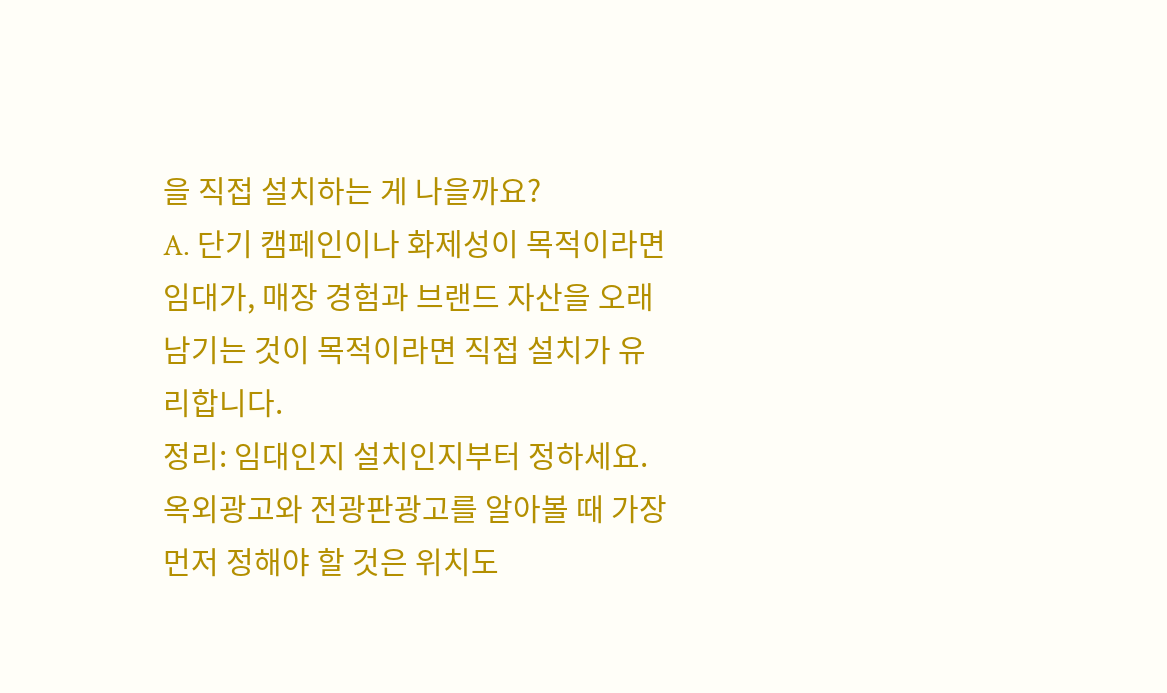을 직접 설치하는 게 나을까요?
A. 단기 캠페인이나 화제성이 목적이라면 임대가, 매장 경험과 브랜드 자산을 오래 남기는 것이 목적이라면 직접 설치가 유리합니다.
정리: 임대인지 설치인지부터 정하세요.
옥외광고와 전광판광고를 알아볼 때 가장 먼저 정해야 할 것은 위치도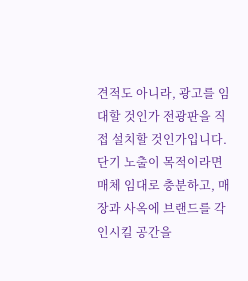견적도 아니라, 광고를 임대할 것인가 전광판을 직접 설치할 것인가입니다.
단기 노출이 목적이라면 매체 임대로 충분하고, 매장과 사옥에 브랜드를 각인시킬 공간을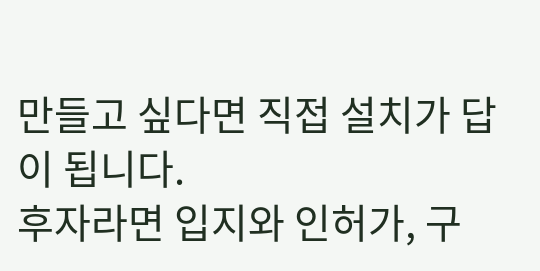만들고 싶다면 직접 설치가 답이 됩니다.
후자라면 입지와 인허가, 구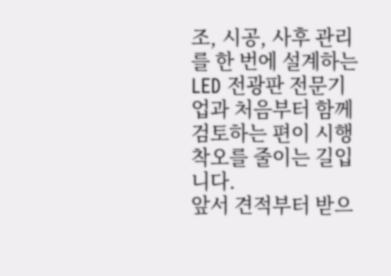조, 시공, 사후 관리를 한 번에 설계하는 LED 전광판 전문기업과 처음부터 함께 검토하는 편이 시행착오를 줄이는 길입니다.
앞서 견적부터 받으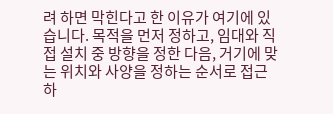려 하면 막힌다고 한 이유가 여기에 있습니다. 목적을 먼저 정하고, 임대와 직접 설치 중 방향을 정한 다음, 거기에 맞는 위치와 사양을 정하는 순서로 접근하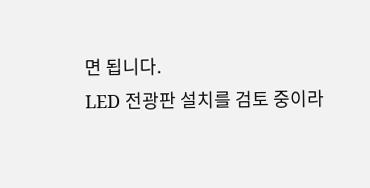면 됩니다.
LED 전광판 설치를 검토 중이라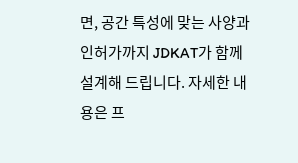면, 공간 특성에 맞는 사양과 인허가까지 JDKAT가 함께 설계해 드립니다. 자세한 내용은 프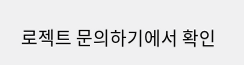로젝트 문의하기에서 확인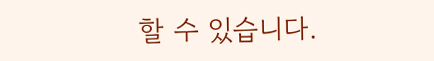할 수 있습니다.